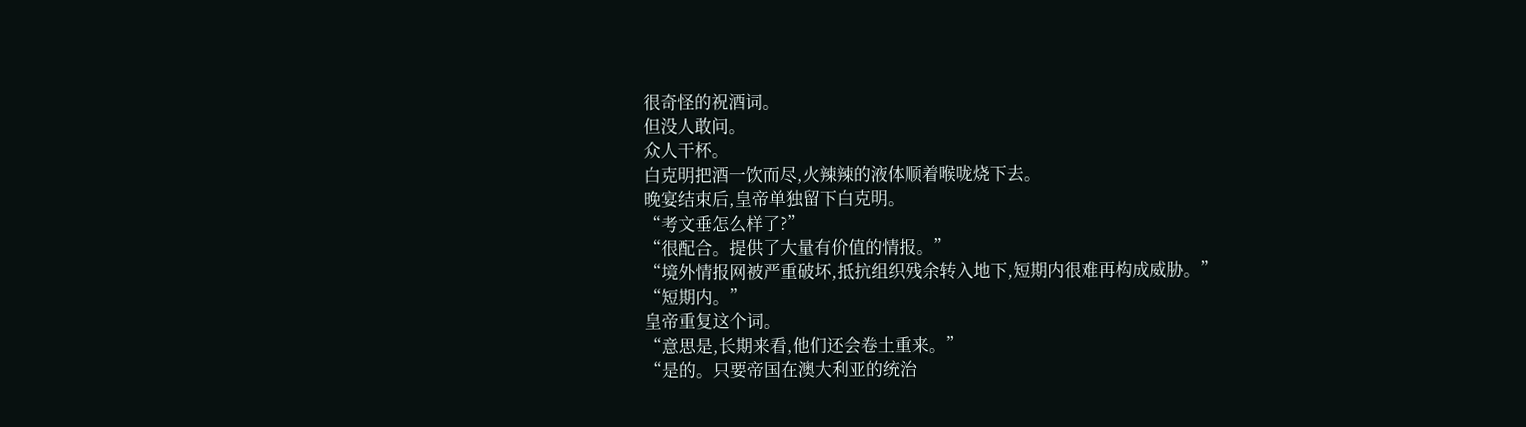很奇怪的祝酒词。
但没人敢问。
众人干杯。
白克明把酒一饮而尽,火辣辣的液体顺着喉咙烧下去。
晚宴结束后,皇帝单独留下白克明。
“考文垂怎么样了?”
“很配合。提供了大量有价值的情报。”
“境外情报网被严重破坏,抵抗组织残余转入地下,短期内很难再构成威胁。”
“短期内。”
皇帝重复这个词。
“意思是,长期来看,他们还会卷土重来。”
“是的。只要帝国在澳大利亚的统治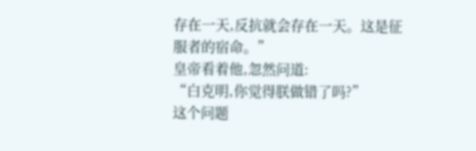存在一天,反抗就会存在一天。这是征服者的宿命。”
皇帝看着他,忽然问道:
“白克明,你觉得朕做错了吗?”
这个问题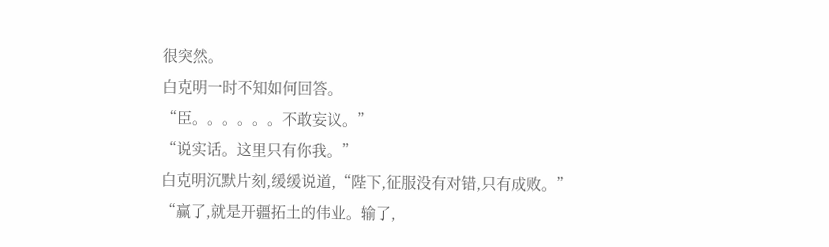很突然。
白克明一时不知如何回答。
“臣。。。。。。不敢妄议。”
“说实话。这里只有你我。”
白克明沉默片刻,缓缓说道,“陛下,征服没有对错,只有成败。”
“赢了,就是开疆拓土的伟业。输了,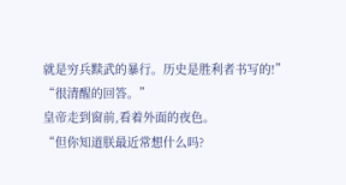就是穷兵黩武的暴行。历史是胜利者书写的!”
“很清醒的回答。”
皇帝走到窗前,看着外面的夜色。
“但你知道朕最近常想什么吗?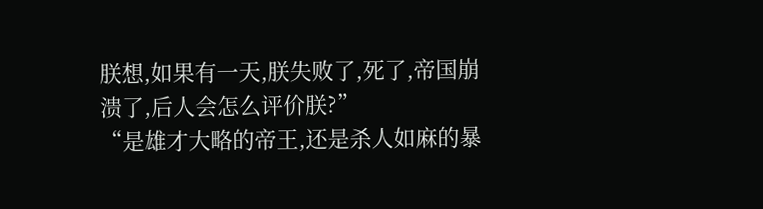朕想,如果有一天,朕失败了,死了,帝国崩溃了,后人会怎么评价朕?”
“是雄才大略的帝王,还是杀人如麻的暴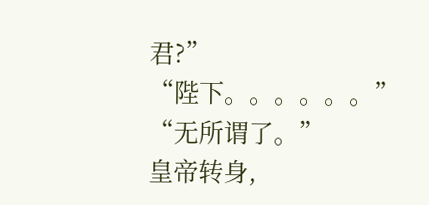君?”
“陛下。。。。。。”
“无所谓了。”
皇帝转身,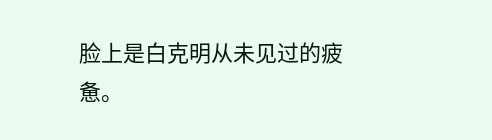脸上是白克明从未见过的疲惫。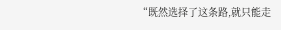“既然选择了这条路,就只能走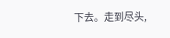下去。走到尽头,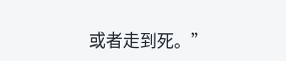或者走到死。”